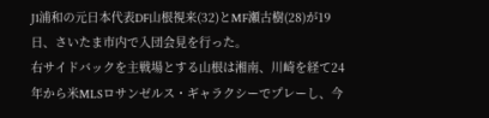J1浦和の元日本代表DF山根視来(32)とMF瀬古樹(28)が19日、さいたま市内で入団会見を行った。
右サイドバックを主戦場とする山根は湘南、川崎を経て24年から米MLSロサンゼルス・ギャラクシーでプレーし、今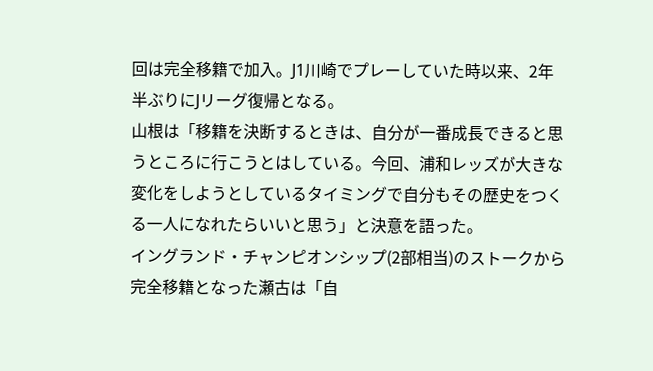回は完全移籍で加入。J1川崎でプレーしていた時以来、2年半ぶりにJリーグ復帰となる。
山根は「移籍を決断するときは、自分が一番成長できると思うところに行こうとはしている。今回、浦和レッズが大きな変化をしようとしているタイミングで自分もその歴史をつくる一人になれたらいいと思う」と決意を語った。
イングランド・チャンピオンシップ(2部相当)のストークから完全移籍となった瀬古は「自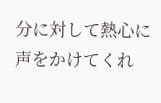分に対して熱心に声をかけてくれ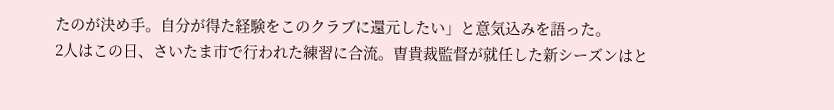たのが決め手。自分が得た経験をこのクラブに還元したい」と意気込みを語った。
2人はこの日、さいたま市で行われた練習に合流。曺貴裁監督が就任した新シーズンはと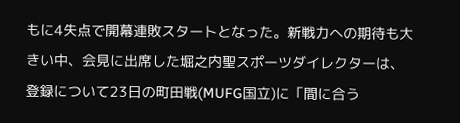もに4失点で開幕連敗スタートとなった。新戦力への期待も大きい中、会見に出席した堀之内聖スポーツダイレクターは、登録について23日の町田戦(MUFG国立)に「間に合う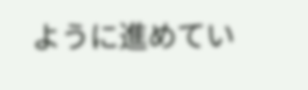ように進めてい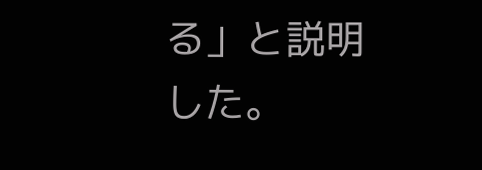る」と説明した。